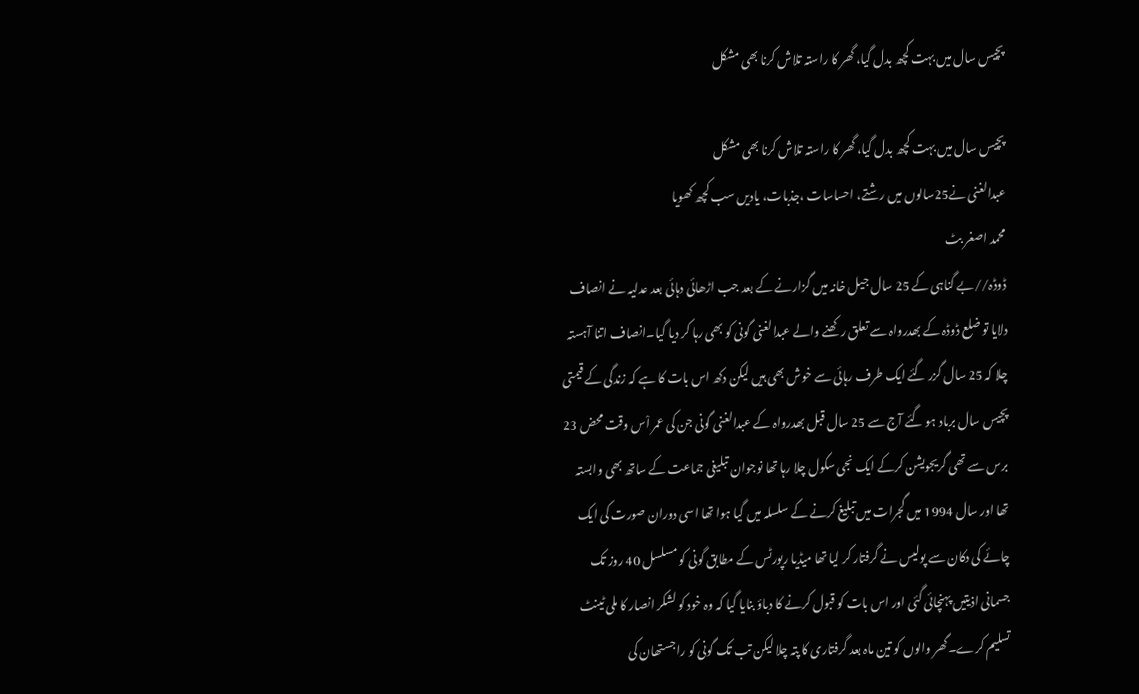پچیس سال میں بہت کچھ بدل گیا، گھر کا راستہ تلاش کرنا بھی مشکل

پچیس سال میں بہت کچھ بدل گیا، گھر کا راستہ تلاش کرنا بھی مشکل
عبدالغنی نے25سالوں میں رشتے، احساسات ،جذبات، یادیں سب کچھ کھویا
محمد اصغر بٹ
ڈوڈہ//بے گناہی کے 25 سال جیل خانہ میں گزارنے کے بعد جب اڑھائی دہائی بعد عدلیہ نے انصاف دلایا تو ضلع ڈوڈہ کے بھدرواہ سے تعلق رکھنے والے عبدالغنی گونی کو بھی رہا کر دیا گیا۔انصاف اتنا آہستہ چلا کہ 25 سال گزر گئے ایک طرف رہائی سے خوش بھی ہیں لیکن دکھ اس بات کا ہے کہ زندگی کے قیمتی پچیس سال برباد ہو گئے آج سے 25 سال قبل بھدرواہ کے عبدالغنی گونی جن کی عمر اْس وقت محض 23 برس سے تھی گریجویشن کرکے ایک نجی سکول چلا رہا تھا نوجوان تبلیغی جماعت کے ساتھ بھی وابستہ تھا اور سال 1994 میں گجرات میں تبلیغ کرنے کے سلسلہ میں گیا ہوا تھا اسی دوران صورت کی ایک چائے کی دکان سے پولیس نے گرفتار کر لیا تھا میڈیا رپورٹس کے مطابق گونی کو مسلسل 40 روز تک جسمانی اذیتیں پہنچائی گئی اور اس بات کو قبول کرنے کا دباؤ بنایا گیا کہ وہ خود کو لشکر انصار کا ملی ٹینٹ تسلیم کرے۔گھر والوں کو تین ماہ بعد گرفتاری کا پتہ چلا لیکن تب تک گونی کو راجستھان کی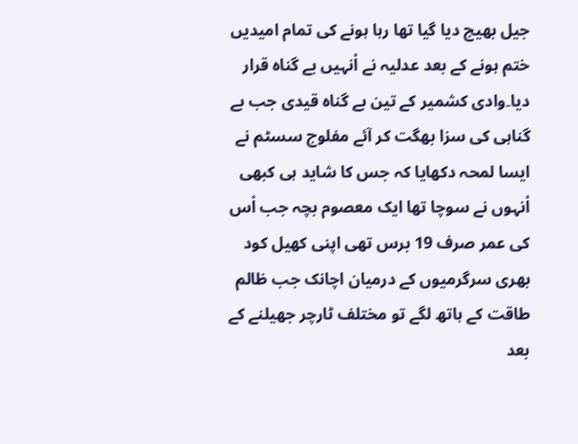جیل بھیج دیا گیا تھا رہا ہونے کی تمام امیدیں ختم ہونے کے بعد عدلیہ نے اْنہیں بے گناہ قرار دیا۔وادی کشمیر کے تین بے گناہ قیدی جب بے گناہی کی سزا بھگت کر آئے مفلوج سسٹم نے ایسا لمحہ دکھایا کہ جس کا شاید ہی کبھی اْنہوں نے سوچا تھا ایک معصوم بچہ جب اْس کی عمر صرف 19 برس تھی اپنی کھیل کود بھری سرگرمیوں کے درمیان اچانک جب ظالم طاقت کے ہاتھ لگے تو مختلف ٹارچر جھیلنے کے بعد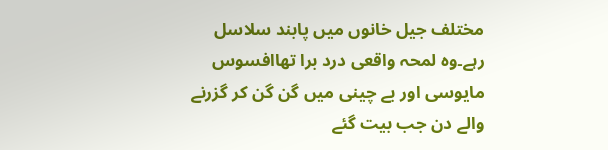مختلف جیل خانوں میں پابند سلاسل رہے۔وہ لمحہ واقعی درد برا تھاافسوس مایوسی اور بے چینی میں گن گن کر گزرنے والے دن جب بیت گئے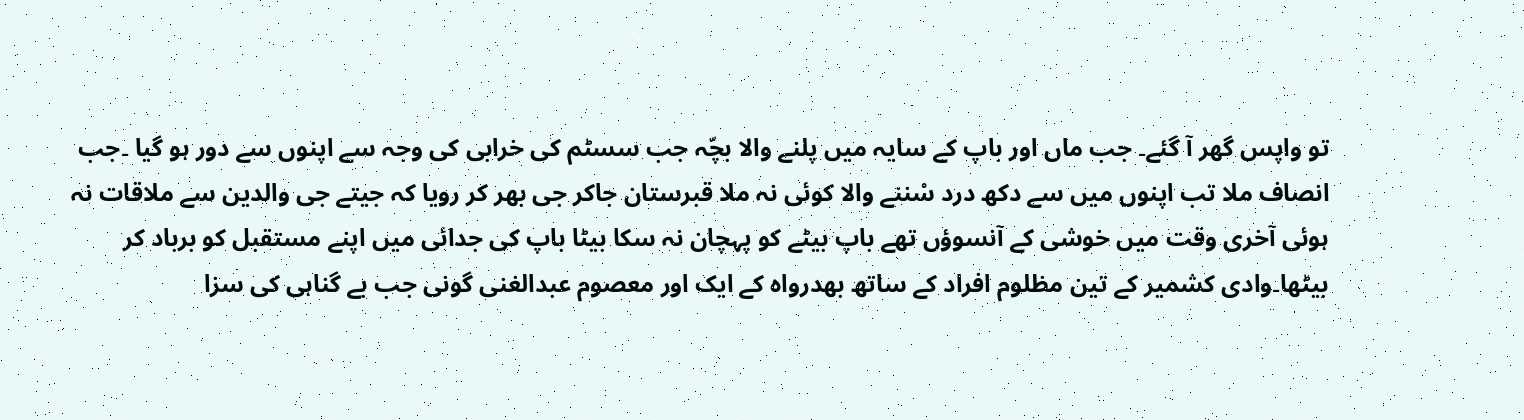تو واپس گھر آ گئے۔ جب ماں اور باپ کے سایہ میں پلنے والا بچّہ جب سسٹم کی خرابی کی وجہ سے اپنوں سے دور ہو گیا ۔جب انصاف ملا تب اپنوں میں سے دکھ درد سْننے والا کوئی نہ ملا قبرستان جاکر جی بھر کر رویا کہ جیتے جی والدین سے ملاقات نہ ہوئی آخری وقت میں خوشی کے آنسوؤں تھے باپ بیٹے کو پہچان نہ سکا بیٹا باپ کی جدائی میں اپنے مستقبل کو برباد کر بیٹھا۔وادی کشمیر کے تین مظلوم افراد کے ساتھ بھدرواہ کے ایک اور معصوم عبدالغنی گونی جب بے گناہی کی سزا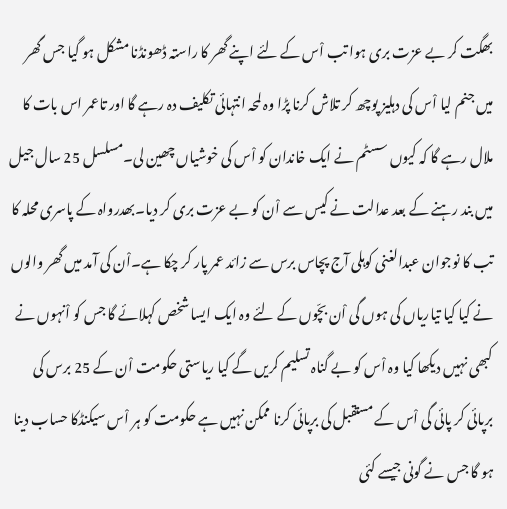بھگت کر بے عزت بری ہوا تب اْس کے لئے اپنے گھر کا راستہ ڈھونڈنا مشکل ہو گیا جس گھر میں جنم لیا اْس کی دہلیز پوچھ کر تلاش کرنا پڑا وہ لمحہ انتہائی تکلیف دہ رہے گا اور تاعمر اس بات کا ملال رہے گا کہ کیوں سسٹم نے ایک خاندان کو اْس کی خوشیاں چھین لی۔مسلسل 25 سال جیل میں بند رہنے کے بعد عدالت نے کیس سے اْن کو بے عزت بری کر دیا۔بھدرواہ کے پاسری محلہ کا تب کا نوجوان عبدالغنی کوہلی آج پچاس برس سے زائد عمر پار کر چکا ہے۔اْن کی آمد میں گھر والوں نے کیا کیا تیاریاں کی ہوں گی اْن بچّوں کے لئے وہ ایک ایسا شخص کہلائے گا جس کو اْنہوں نے کبھی نہیں دیکھا کیا وہ اْس کو بے گناہ تسلیم کریں گے کیا ریاستی حکومت اْن کے 25 برس کی برپائی کر پائی گی اْس کے مستقبل کی برپائی کرنا ممکن نہیں ہے حکومت کو ہر اْس سیکنڈکا حساب دینا ہو گا جس نے گونی جیسے کئی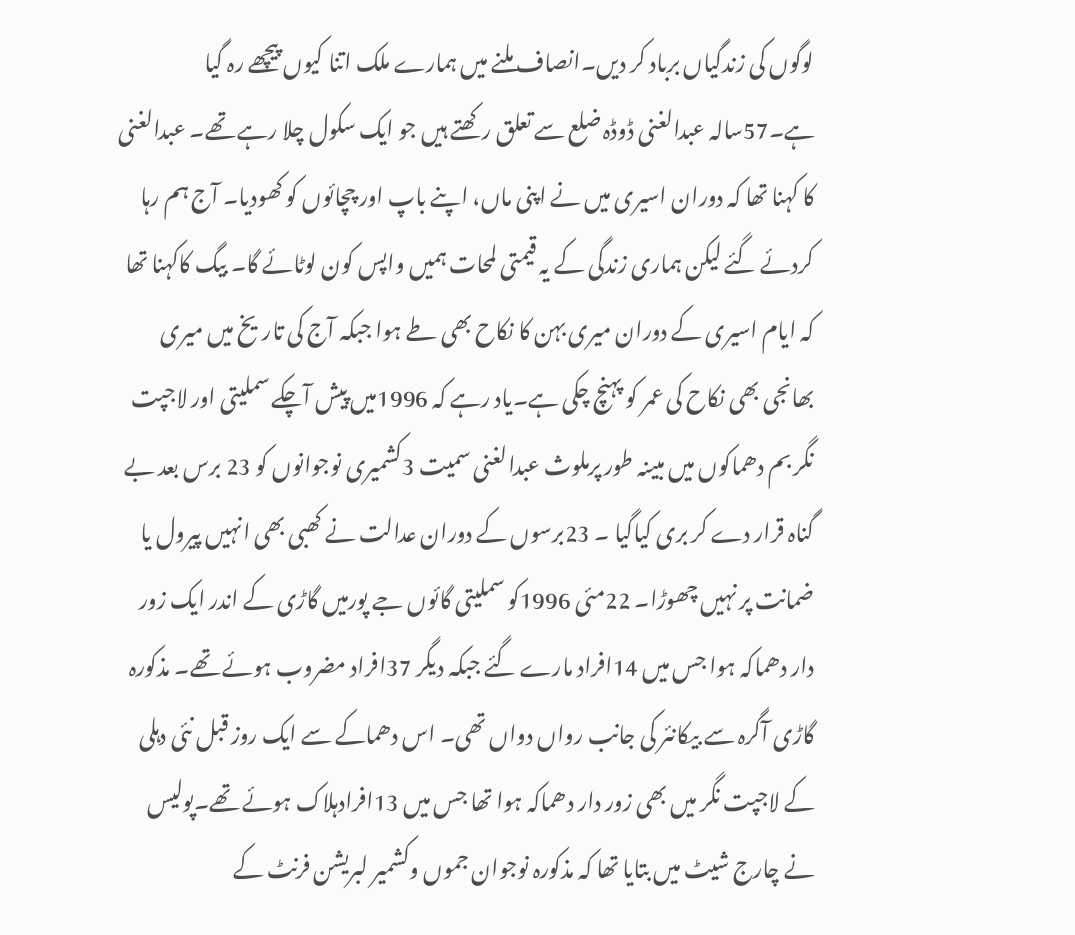لوگوں کی زندگیاں برباد کر دیں۔انصاف ملنے میں ہمارے ملک اتنا کیوں پیچھے رہ گیا ہے۔57سالہ عبدالغنی ڈوڈہ ضلع سے تعلق رکھتے ہیں جو ایک سکول چلا رہے تھے۔ عبدالغنی کا کہنا تھا کہ دوران اسیری میں نے اپنی ماں، اپنے باپ اور چچائوں کو کھودیا۔ آج ہم رہا کردئے گئے لیکن ہماری زندگی کے یہ قیمتی لمحات ہمیں واپس کون لوٹائے گا۔ بیگ کاکہنا تھا کہ ایام اسیری کے دوران میری بہن کا نکاح بھی طے ہوا جبکہ آج کی تاریخ میں میری بھانجی بھی نکاح کی عمر کو پہنچ چکی ہے۔یاد رہے کہ 1996میں پیش آچکے سملیتی اور لاجپت نگر بم دھماکوں میں مبینہ طور پرملوث عبدالغنی سمیت 3کشمیری نوجوانوں کو 23 برس بعد بے گناہ قرار دے کر بری کیاگیا ۔ 23برسوں کے دوران عدالت نے کھبی بھی انہیں پیرول یا ضمانت پر نہیں چھوڑا۔ 22مئی 1996کو سملیتی گائوں جے پورمیں گاڑی کے اندر ایک زور دار دھماکہ ہوا جس میں 14افراد مارے گئے جبکہ دیگر 37افراد مضروب ہوئے تھے۔ مذکورہ گاڑی آگرہ سے بیکانئر کی جانب رواں دواں تھی۔ اس دھماکے سے ایک روز قبل نئی دہلی کے لاجپت نگر میں بھی زور دار دھماکہ ہوا تھا جس میں 13افرادہلاک ہوئے تھے۔پولیس نے چارج شیٹ میں بتایا تھا کہ مذکورہ نوجوان جموں وکشمیر لبریشن فرنٹ کے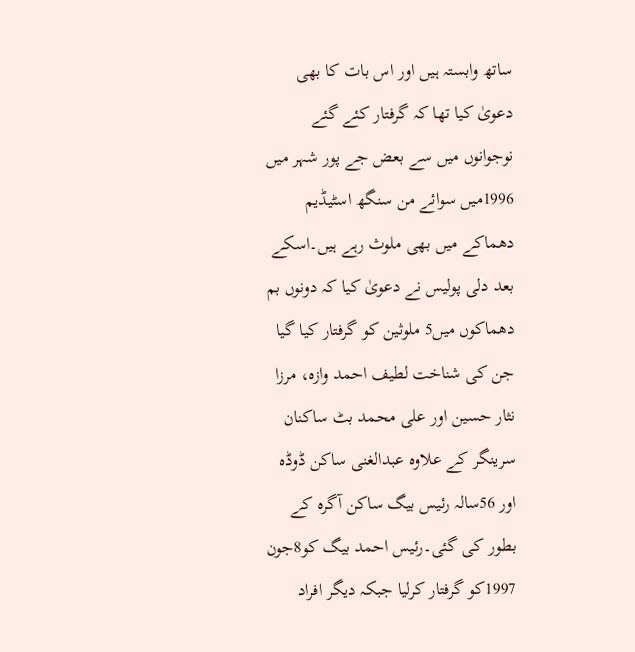ساتھ وابستہ ہیں اور اس بات کا بھی دعویٰ کیا تھا کہ گرفتار کئے گئے نوجوانوں میں سے بعض جے پور شہر میں 1996میں سوائے من سنگھ اسٹیڈیم دھماکے میں بھی ملوث رہے ہیں۔اسکے بعد دلی پولیس نے دعویٰ کیا کہ دونوں بم دھماکوں میں5 ملوثین کو گرفتار کیا گیا جن کی شناخت لطیف احمد وازہ، مرزا نثار حسین اور علی محمد بٹ ساکنان سرینگر کے علاوہ عبدالغنی ساکن ڈوڈہ اور 56سالہ رئیس بیگ ساکن آگرہ کے بطور کی گئی۔رئیس احمد بیگ کو8جون 1997کو گرفتار کرلیا جبکہ دیگر افراد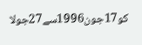کو17جون1996سے27جولا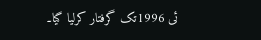ئی 1996تک گرفتار کرلیا گیا۔